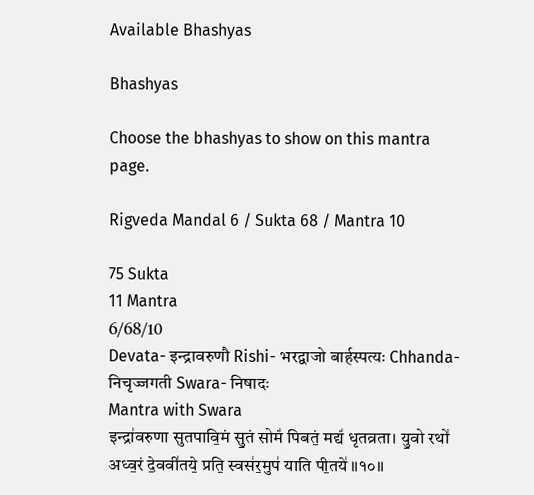Available Bhashyas

Bhashyas

Choose the bhashyas to show on this mantra page.

Rigveda Mandal 6 / Sukta 68 / Mantra 10

75 Sukta
11 Mantra
6/68/10
Devata- इन्द्रावरुणौ Rishi- भरद्वाजो बार्हस्पत्यः Chhanda- निचृज्जगती Swara- निषादः
Mantra with Swara
इन्द्रा॑वरुणा सुतपावि॒मं सु॒तं सोमं॑ पिबतं॒ मद्यं॑ धृतव्रता। यु॒वो रथो॑ अध्व॒रं दे॒ववी॑तये॒ प्रति॒ स्वस॑र॒मुप॑ याति पी॒तये॑ ॥१०॥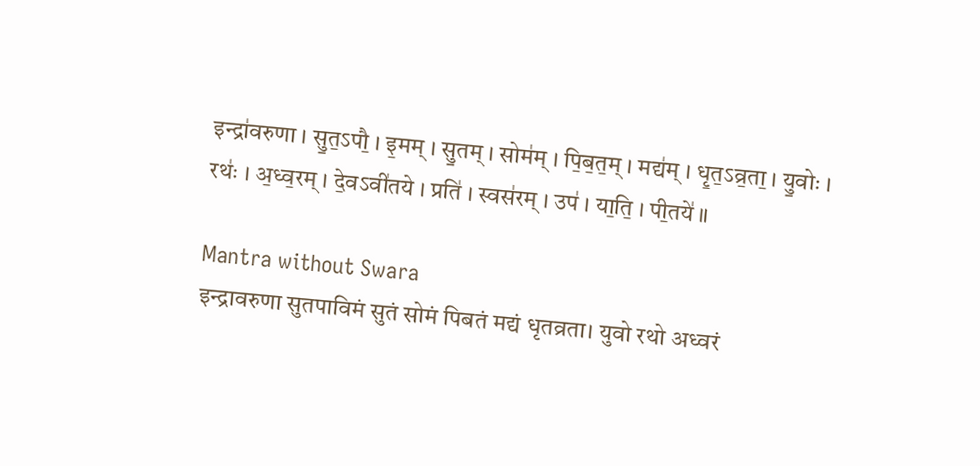इन्द्रा॑वरुणा । सु॒त॒ऽपौ॒ । इ॒मम् । सु॒तम् । सोम॑म् । पि॒ब॒त॒म् । मद्य॑म् । धृ॒त॒ऽव्र॒ता॒ । यु॒वोः । रथः॑ । अ॒ध्व॒रम् । दे॒वऽवी॑तये । प्रति॑ । स्वस॑रम् । उप॑ । या॒ति॒ । पी॒तये॑ ॥

Mantra without Swara
इन्द्रावरुणा सुतपाविमं सुतं सोमं पिबतं मद्यं धृतव्रता। युवो रथो अध्वरं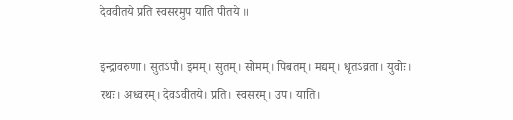देववीतये प्रति स्वसरमुप याति पीतये ॥

इन्द्रावरुणा। सुतऽपौ। इमम्। सुतम्। सोमम्। पिबतम्। मद्यम्। धृतऽव्रता। युवोः। रथः। अध्वरम्। देवऽवीतये। प्रति। स्वसरम्। उप। याति।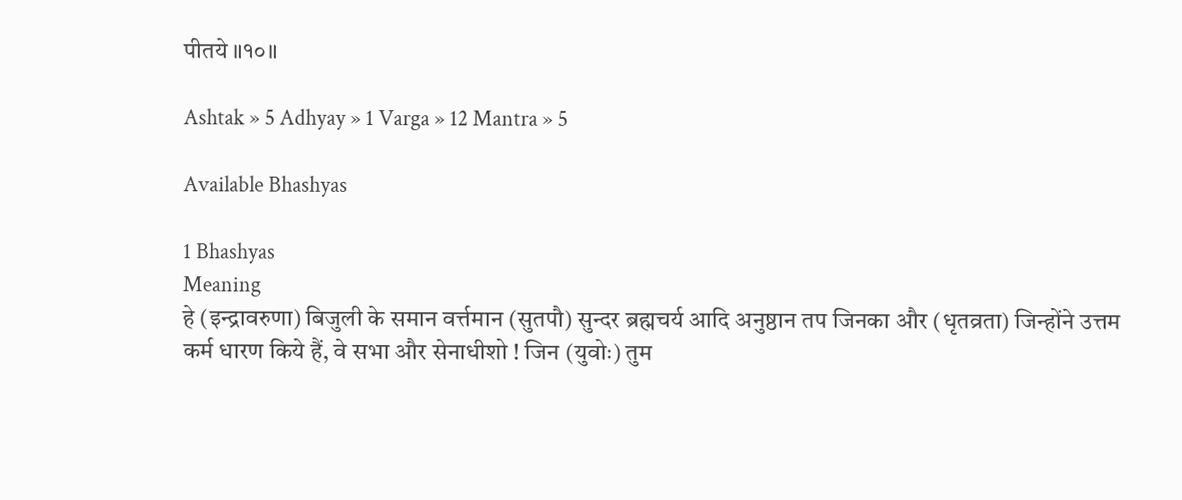पीतये ॥१०॥

Ashtak » 5 Adhyay » 1 Varga » 12 Mantra » 5

Available Bhashyas

1 Bhashyas
Meaning
हे (इन्द्रावरुणा) बिजुली के समान वर्त्तमान (सुतपौ) सुन्दर ब्रह्मचर्य आदि अनुष्ठान तप जिनका और (धृतव्रता) जिन्होंने उत्तम कर्म धारण किये हैं, वे सभा और सेनाधीशो ! जिन (युवोः) तुम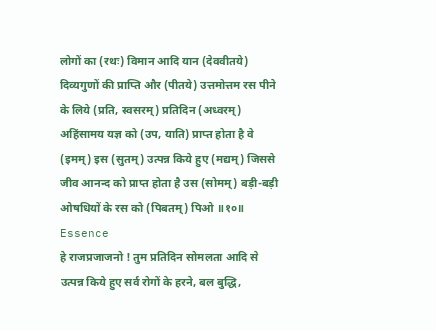लोगों का (रथः) विमान आदि यान (देववीतये) दिव्यगुणों की प्राप्ति और (पीतये) उत्तमोत्तम रस पीने के लिये (प्रति, स्वसरम्) प्रतिदिन (अध्वरम्) अहिंसामय यज्ञ को (उप, याति) प्राप्त होता है वे (इमम्) इस (सुतम्) उत्पन्न किये हुए (मद्यम्) जिससे जीव आनन्द को प्राप्त होता है उस (सोमम्) बड़ी-बड़ी ओषधियों के रस को (पिबतम्) पिओ ॥१०॥
Essence
हे राजप्रजाजनो ! तुम प्रतिदिन सोमलता आदि से उत्पन्न किये हुए सर्व रोगों के हरने, बल बुद्धि,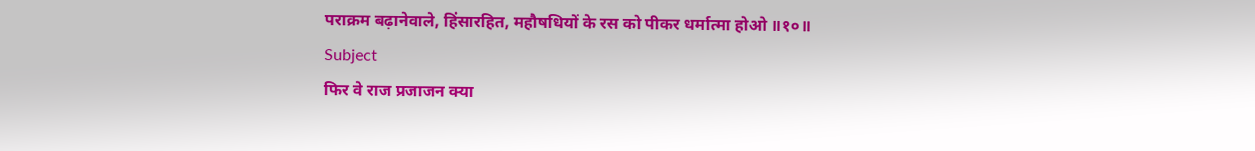पराक्रम बढ़ानेवाले, हिंसारहित, महौषधियों के रस को पीकर धर्मात्मा होओ ॥१०॥
Subject
फिर वे राज प्रजाजन क्या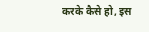करके कैसे हो, इस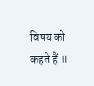विषय को कहते हैं ॥